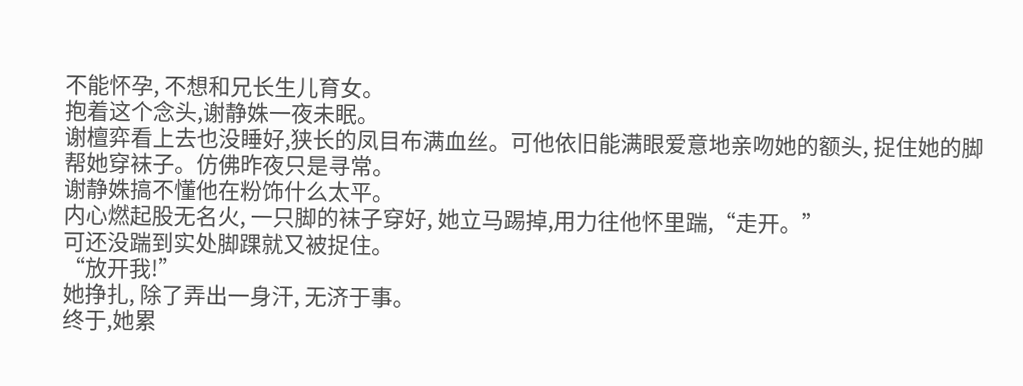不能怀孕, 不想和兄长生儿育女。
抱着这个念头,谢静姝一夜未眠。
谢檀弈看上去也没睡好,狭长的凤目布满血丝。可他依旧能满眼爱意地亲吻她的额头, 捉住她的脚帮她穿袜子。仿佛昨夜只是寻常。
谢静姝搞不懂他在粉饰什么太平。
内心燃起股无名火, 一只脚的袜子穿好, 她立马踢掉,用力往他怀里踹,“走开。”
可还没踹到实处脚踝就又被捉住。
“放开我!”
她挣扎, 除了弄出一身汗, 无济于事。
终于,她累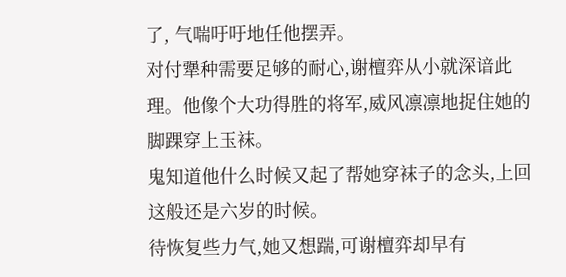了, 气喘吁吁地任他摆弄。
对付犟种需要足够的耐心,谢檀弈从小就深谙此理。他像个大功得胜的将军,威风凛凛地捉住她的脚踝穿上玉袜。
鬼知道他什么时候又起了帮她穿袜子的念头,上回这般还是六岁的时候。
待恢复些力气,她又想踹,可谢檀弈却早有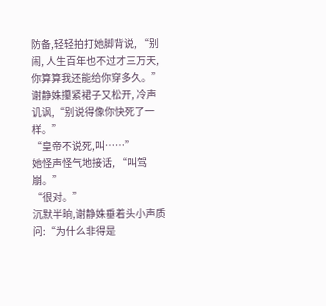防备,轻轻拍打她脚背说, “别闹, 人生百年也不过才三万天, 你算算我还能给你穿多久。”
谢静姝攥紧裙子又松开, 冷声讥讽,“别说得像你快死了一样。”
“皇帝不说死,叫……”
她怪声怪气地接话, “叫驾崩。”
“很对。”
沉默半晌,谢静姝垂着头小声质问:“为什么非得是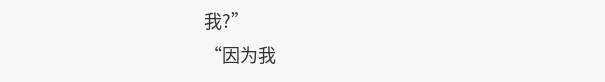我?”
“因为我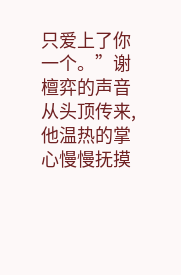只爱上了你一个。”谢檀弈的声音从头顶传来,他温热的掌心慢慢抚摸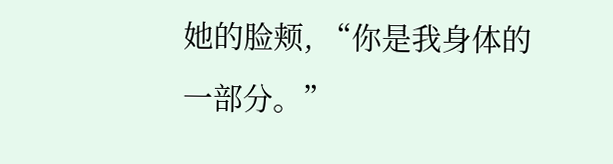她的脸颊, “你是我身体的一部分。”